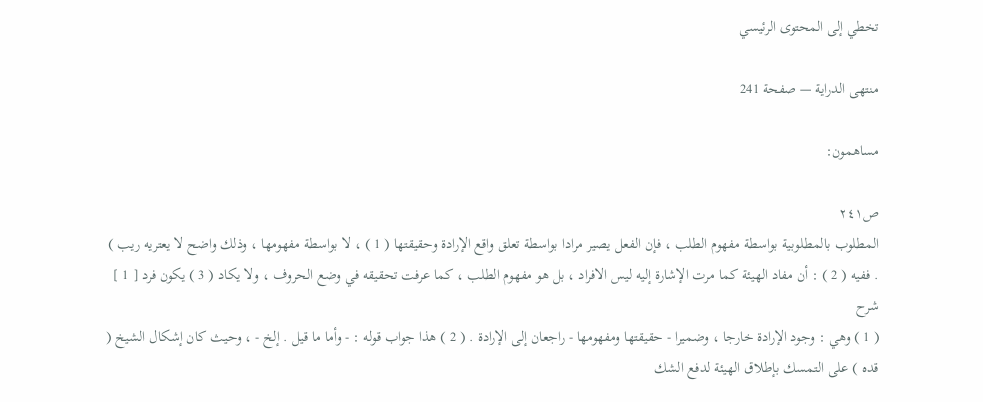تخطي إلى المحتوى الرئيسي

منتهى الدراية — صفحة 241

مساهمون:

ص٢٤١
المطلوب بالمطلوبية بواسطة مفهوم الطلب ، فإن الفعل يصير مرادا بواسطة تعلق واقع الإرادة وحقيقتها ( 1 ) ، لا بواسطة مفهومها ، وذلك واضح لا يعتريه ريب ) . ففيه ( 2 ) : أن مفاد الهيئة كما مرت الإشارة إليه ليس الافراد ، بل هو مفهوم الطلب ، كما عرفت تحقيقه في وضع الحروف ، ولا يكاد ( 3 ) يكون فرد [ 1 ]
شرح
( 1 ) وهي : وجود الإرادة خارجا ، وضميرا - حقيقتها ومفهومها - راجعان إلى الإرادة . ( 2 ) هذا جواب قوله : - وأما ما قيل . إلخ - ، وحيث كان إشكال الشيخ ( قده ) على التمسك بإطلاق الهيئة لدفع الشك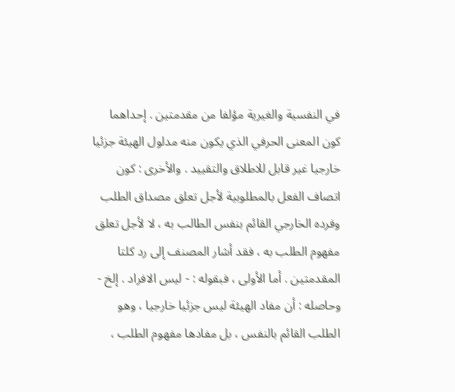في النفسية والغيرية مؤلفا من مقدمتين . إحداهما كون المعنى الحرفي الذي يكون منه مدلول الهيئة جزئيا خارجيا غير قابل للاطلاق والتقييد . والأخرى : كون اتصاف الفعل بالمطلوبية لأجل تعلق مصداق الطلب وفرده الخارجي القائم بنفس الطالب به ، لا لأجل تعلق مفهوم الطلب به ، فقد أشار المصنف إلى رد كلتا المقدمتين . أما الأولى ، فبقوله : - ليس الافراد . إلخ - وحاصله : أن مفاد الهيئة ليس جزئيا خارجيا ، وهو الطلب القائم بالنفس ، بل مفادها مفهوم الطلب ،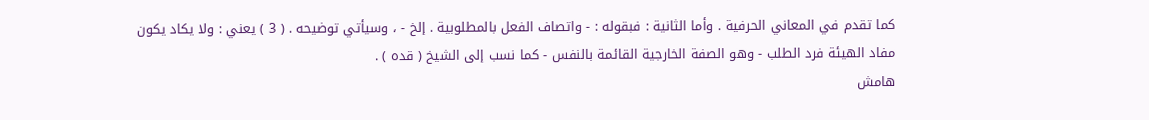كما تقدم في المعاني الحرفية . وأما الثانية : فبقوله : - واتصاف الفعل بالمطلوبية . إلخ - ، وسيأتي توضيحه . ( 3 ) يعني : ولا يكاد يكون مفاد الهيئة فرد الطلب - وهو الصفة الخارجية القائمة بالنفس - كما نسب إلى الشيخ ( قده ) .
هامش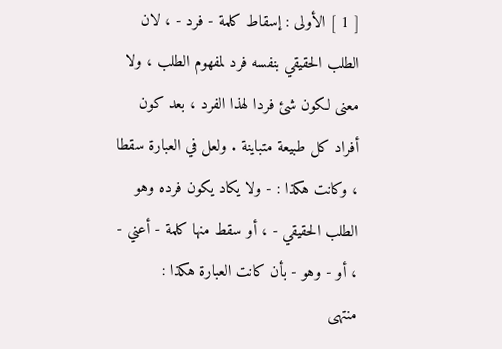[ 1 ] الأولى : إسقاط كلمة - فرد - ، لان الطلب الحقيقي بنفسه فرد لمفهوم الطلب ، ولا معنى لكون شئ فردا لهذا الفرد ، بعد كون أفراد كل طبيعة متباينة . ولعل في العبارة سقطا ، وكانت هكذا : - ولا يكاد يكون فرده وهو الطلب الحقيقي - ، أو سقط منها كلمة - أعني - ، أو - وهو - بأن كانت العبارة هكذا :
منتهى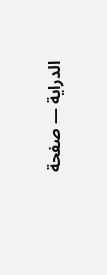الدراية — صفحة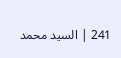241 | السيد محمد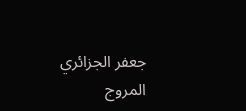جعفر الجزائري المروج